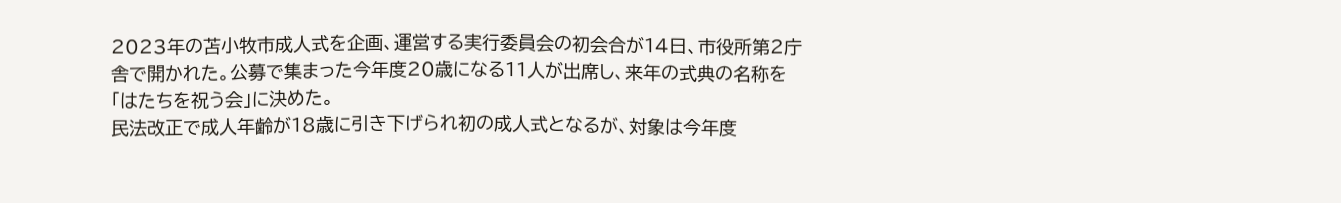2023年の苫小牧市成人式を企画、運営する実行委員会の初会合が14日、市役所第2庁舎で開かれた。公募で集まった今年度20歳になる11人が出席し、来年の式典の名称を「はたちを祝う会」に決めた。
民法改正で成人年齢が18歳に引き下げられ初の成人式となるが、対象は今年度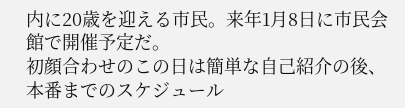内に20歳を迎える市民。来年1月8日に市民会館で開催予定だ。
初顔合わせのこの日は簡単な自己紹介の後、本番までのスケジュール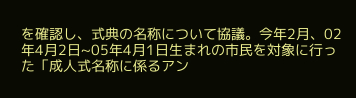を確認し、式典の名称について協議。今年2月、02年4月2日~05年4月1日生まれの市民を対象に行った「成人式名称に係るアン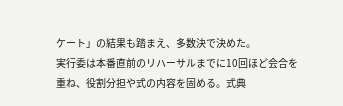ケート」の結果も踏まえ、多数決で決めた。
実行委は本番直前のリハーサルまでに10回ほど会合を重ね、役割分担や式の内容を固める。式典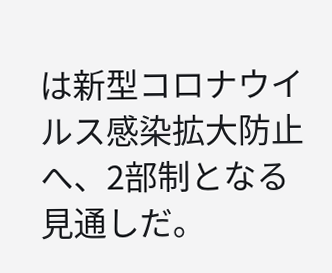は新型コロナウイルス感染拡大防止へ、2部制となる見通しだ。